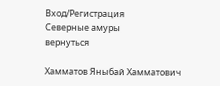Вход/Регистрация
Северные амуры
вернуться

Хамматов Яныбай Хамматович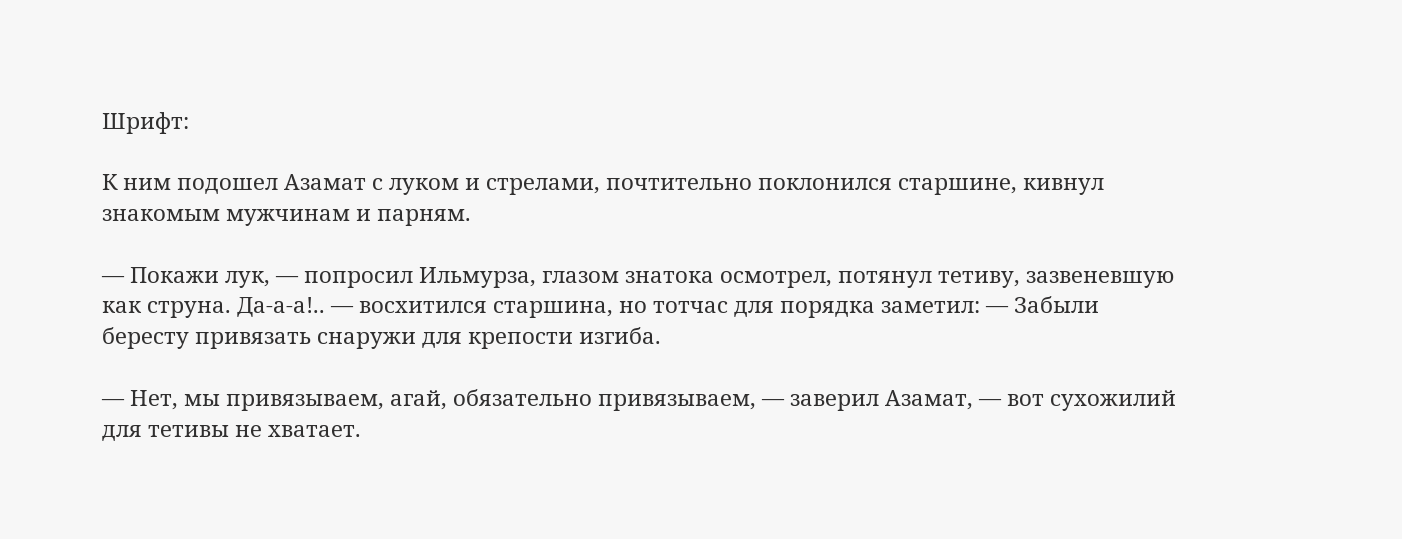Шрифт:

К ним подошел Азамат с луком и стрелами, почтительно поклонился старшине, кивнул знакомым мужчинам и парням.

— Покажи лук, — попросил Ильмурза, глазом знатока осмотрел, потянул тетиву, зазвеневшую как струна. Да-а-а!.. — восхитился старшина, но тотчас для порядка заметил: — Забыли бересту привязать снаружи для крепости изгиба.

— Нет, мы привязываем, агай, обязательно привязываем, — заверил Азамат, — вот сухожилий для тетивы не хватает.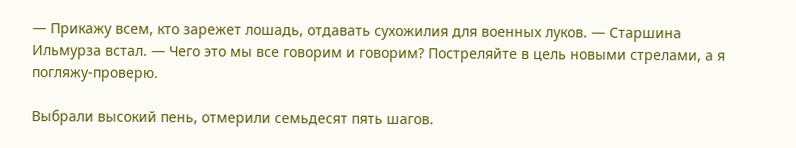— Прикажу всем, кто зарежет лошадь, отдавать сухожилия для военных луков. — Старшина Ильмурза встал. — Чего это мы все говорим и говорим? Постреляйте в цель новыми стрелами, а я погляжу-проверю.

Выбрали высокий пень, отмерили семьдесят пять шагов.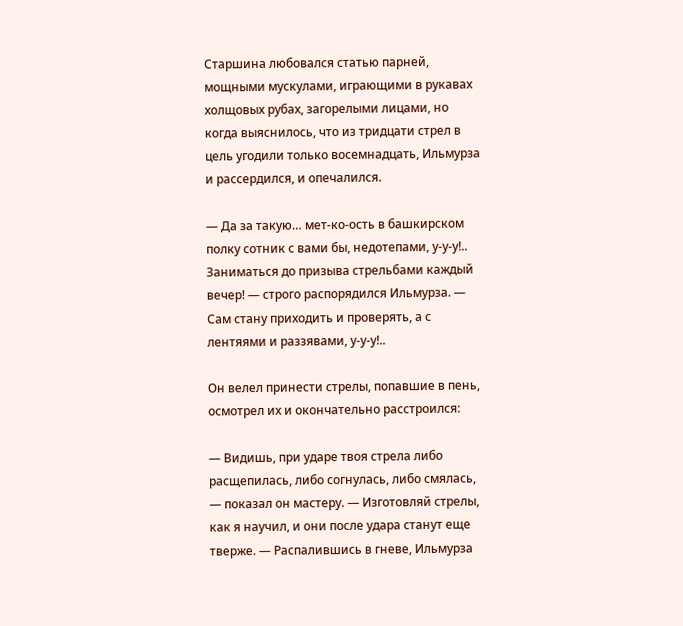Старшина любовался статью парней, мощными мускулами, играющими в рукавах холщовых рубах, загорелыми лицами, но когда выяснилось, что из тридцати стрел в цель угодили только восемнадцать, Ильмурза и рассердился, и опечалился.

— Да за такую… мет-ко-ость в башкирском полку сотник с вами бы, недотепами, у-у-у!.. Заниматься до призыва стрельбами каждый вечер! — строго распорядился Ильмурза. — Сам стану приходить и проверять, а с лентяями и раззявами, у-у-у!..

Он велел принести стрелы, попавшие в пень, осмотрел их и окончательно расстроился:

— Видишь, при ударе твоя стрела либо расщепилась, либо согнулась, либо смялась, — показал он мастеру. — Изготовляй стрелы, как я научил, и они после удара станут еще тверже. — Распалившись в гневе, Ильмурза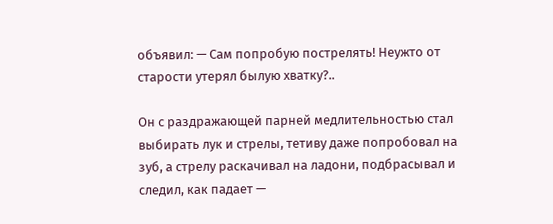объявил: — Сам попробую пострелять! Неужто от старости утерял былую хватку?..

Он с раздражающей парней медлительностью стал выбирать лук и стрелы, тетиву даже попробовал на зуб, а стрелу раскачивал на ладони, подбрасывал и следил, как падает —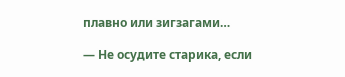плавно или зигзагами…

— Не осудите старика, если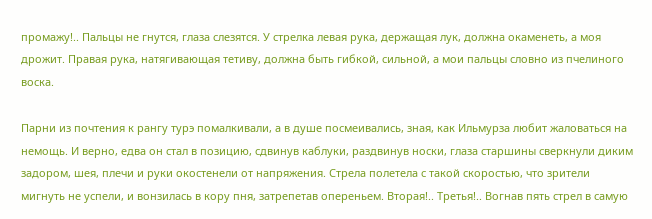промажу!.. Пальцы не гнутся, глаза слезятся. У стрелка левая рука, держащая лук, должна окаменеть, а моя дрожит. Правая рука, натягивающая тетиву, должна быть гибкой, сильной, а мои пальцы словно из пчелиного воска.

Парни из почтения к рангу турэ помалкивали, а в душе посмеивались, зная, как Ильмурза любит жаловаться на немощь. И верно, едва он стал в позицию, сдвинув каблуки, раздвинув носки, глаза старшины сверкнули диким задором, шея, плечи и руки окостенели от напряжения. Стрела полетела с такой скоростью, что зрители мигнуть не успели, и вонзилась в кору пня, затрепетав опереньем. Вторая!.. Третья!.. Вогнав пять стрел в самую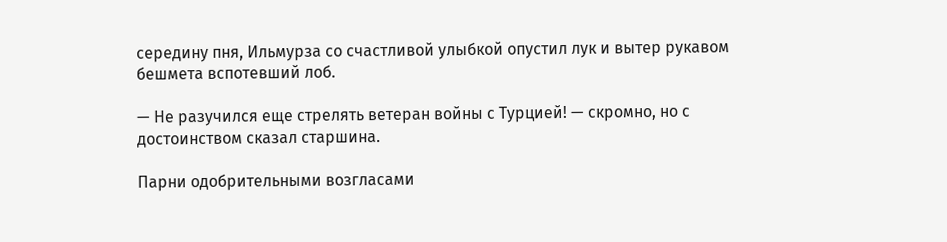середину пня, Ильмурза со счастливой улыбкой опустил лук и вытер рукавом бешмета вспотевший лоб.

— Не разучился еще стрелять ветеран войны с Турцией! — скромно, но с достоинством сказал старшина.

Парни одобрительными возгласами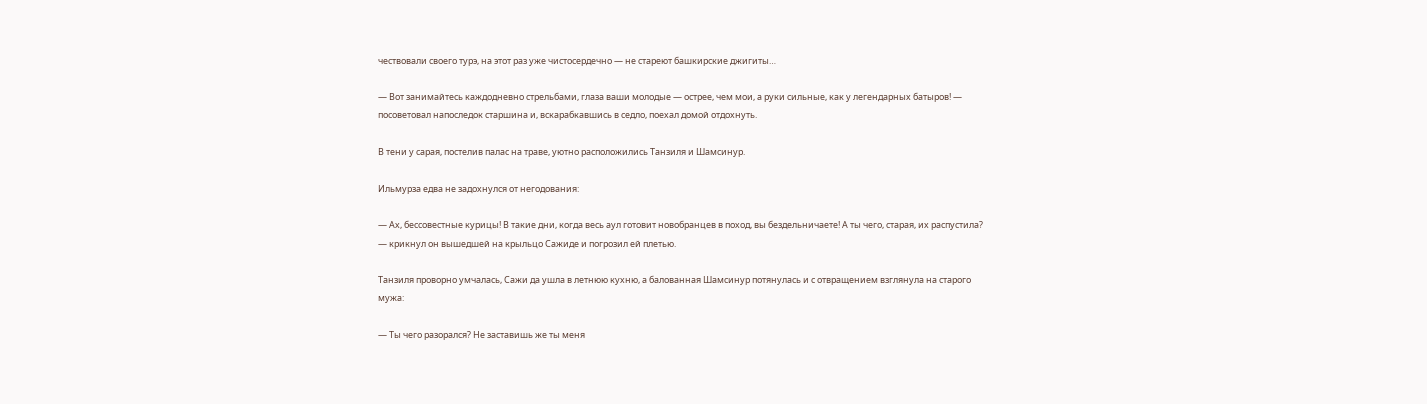чествовали своего турэ, на этот раз уже чистосердечно — не стареют башкирские джигиты…

— Вот занимайтесь каждодневно стрельбами, глаза ваши молодые — острее, чем мои, а руки сильные, как у легендарных батыров! — посоветовал напоследок старшина и, вскарабкавшись в седло, поехал домой отдохнуть.

В тени у сарая, постелив палас на траве, уютно расположились Танзиля и Шамсинур.

Ильмурза едва не задохнулся от негодования:

— Ах, бессовестные курицы! В такие дни, когда весь аул готовит новобранцев в поход, вы бездельничаете! А ты чего, старая, их распустила? — крикнул он вышедшей на крыльцо Сажиде и погрозил ей плетью.

Танзиля проворно умчалась, Сажи да ушла в летнюю кухню, а балованная Шамсинур потянулась и с отвращением взглянула на старого мужа:

— Ты чего разорался? Не заставишь же ты меня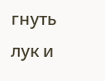гнуть лук и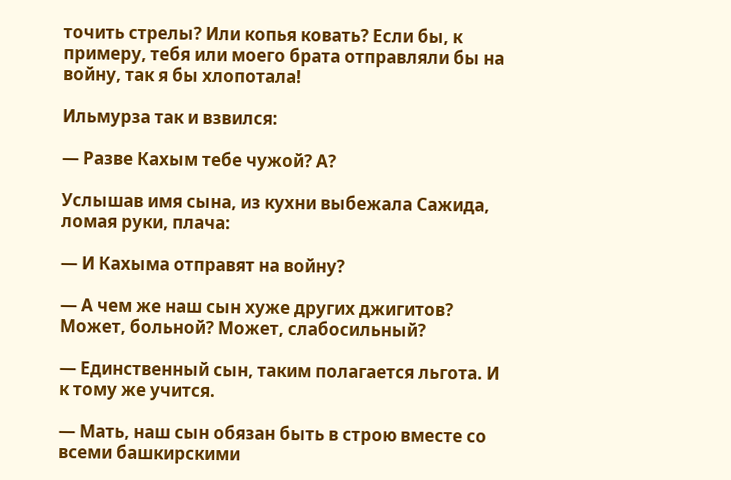точить стрелы? Или копья ковать? Если бы, к примеру, тебя или моего брата отправляли бы на войну, так я бы хлопотала!

Ильмурза так и взвился:

— Разве Кахым тебе чужой? А?

Услышав имя сына, из кухни выбежала Сажида, ломая руки, плача:

— И Кахыма отправят на войну?

— А чем же наш сын хуже других джигитов? Может, больной? Может, слабосильный?

— Единственный сын, таким полагается льгота. И к тому же учится.

— Мать, наш сын обязан быть в строю вместе со всеми башкирскими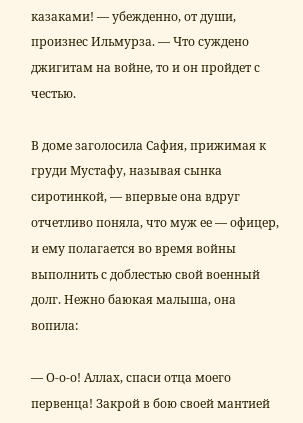казаками! — убежденно, от души, произнес Ильмурза. — Что суждено джигитам на войне, то и он пройдет с честью.

В доме заголосила Сафия, прижимая к груди Мустафу, называя сынка сиротинкой, — впервые она вдруг отчетливо поняла, что муж ее — офицер, и ему полагается во время войны выполнить с доблестью свой военный долг. Нежно баюкая малыша, она вопила:

— О-о-о! Аллах, спаси отца моего первенца! Закрой в бою своей мантией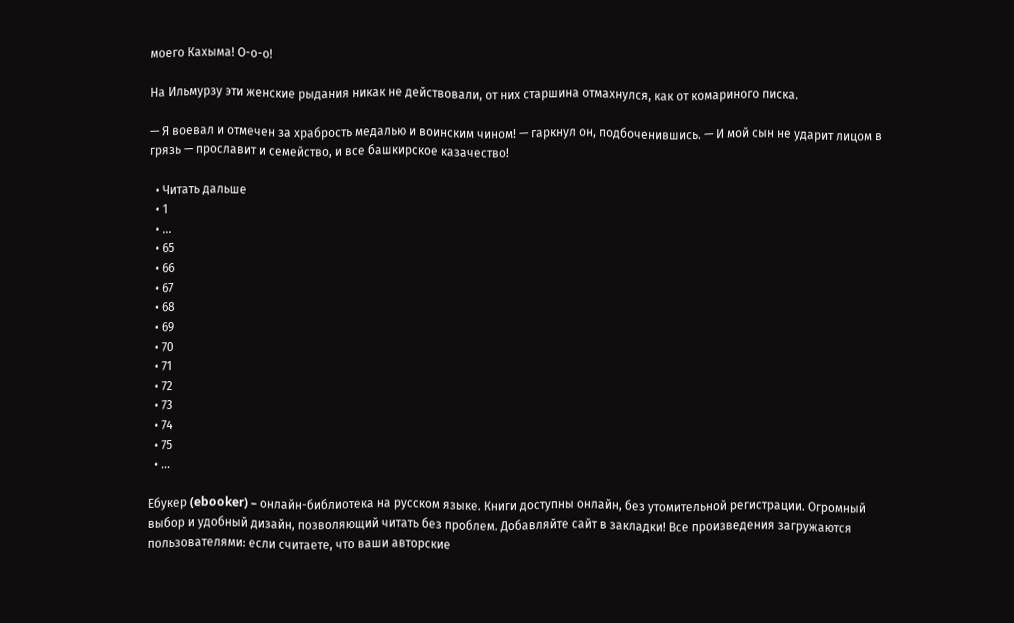моего Кахыма! О-о-о!

На Ильмурзу эти женские рыдания никак не действовали, от них старшина отмахнулся, как от комариного писка.

— Я воевал и отмечен за храбрость медалью и воинским чином! — гаркнул он, подбоченившись. — И мой сын не ударит лицом в грязь — прославит и семейство, и все башкирское казачество!

  • Читать дальше
  • 1
  • ...
  • 65
  • 66
  • 67
  • 68
  • 69
  • 70
  • 71
  • 72
  • 73
  • 74
  • 75
  • ...

Ебукер (ebooker) – онлайн-библиотека на русском языке. Книги доступны онлайн, без утомительной регистрации. Огромный выбор и удобный дизайн, позволяющий читать без проблем. Добавляйте сайт в закладки! Все произведения загружаются пользователями: если считаете, что ваши авторские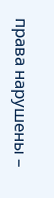права нарушены –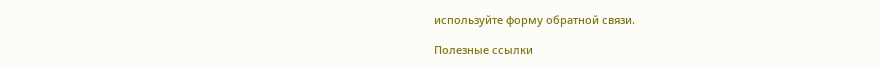используйте форму обратной связи.

Полезные ссылки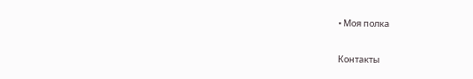• Моя полка

Контакты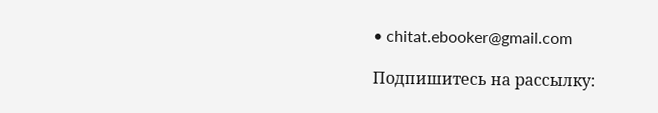• chitat.ebooker@gmail.com

Подпишитесь на рассылку: